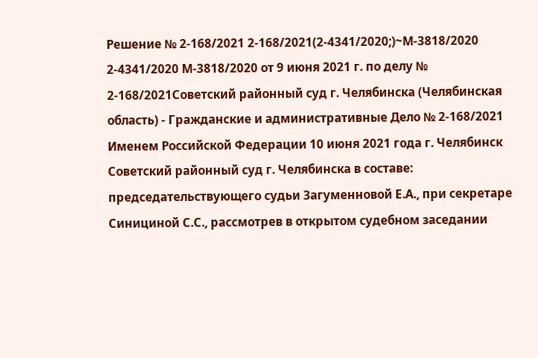Решение № 2-168/2021 2-168/2021(2-4341/2020;)~М-3818/2020 2-4341/2020 М-3818/2020 от 9 июня 2021 г. по делу № 2-168/2021Советский районный суд г. Челябинска (Челябинская область) - Гражданские и административные Дело № 2-168/2021 Именем Российской Федерации 10 июня 2021 года г. Челябинск Советский районный суд г. Челябинска в составе: председательствующего судьи Загуменновой Е.А., при секретаре Синициной С.С., рассмотрев в открытом судебном заседании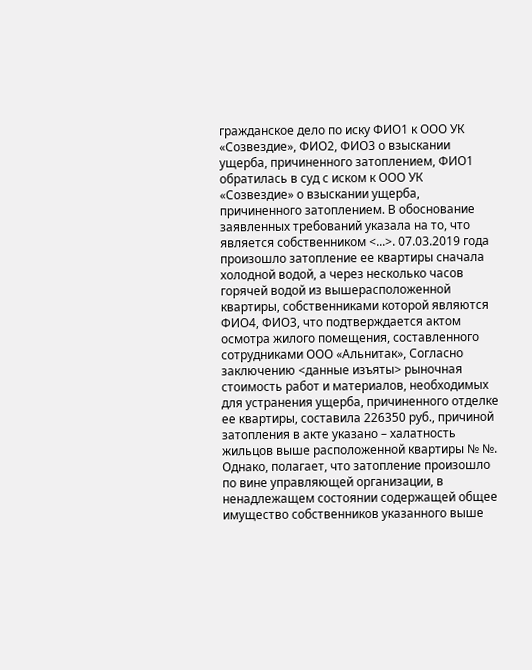гражданское дело по иску ФИО1 к ООО УК «Созвездие», ФИО2, ФИО3 о взыскании ущерба, причиненного затоплением, ФИО1 обратилась в суд с иском к ООО УК «Созвездие» о взыскании ущерба, причиненного затоплением. В обоснование заявленных требований указала на то, что является собственником <...>. 07.03.2019 года произошло затопление ее квартиры сначала холодной водой, а через несколько часов горячей водой из вышерасположенной квартиры, собственниками которой являются ФИО4, ФИО3, что подтверждается актом осмотра жилого помещения, составленного сотрудниками ООО «Альнитак», Согласно заключению <данные изъяты> рыночная стоимость работ и материалов, необходимых для устранения ущерба, причиненного отделке ее квартиры, составила 226350 руб., причиной затопления в акте указано – халатность жильцов выше расположенной квартиры № №. Однако, полагает, что затопление произошло по вине управляющей организации, в ненадлежащем состоянии содержащей общее имущество собственников указанного выше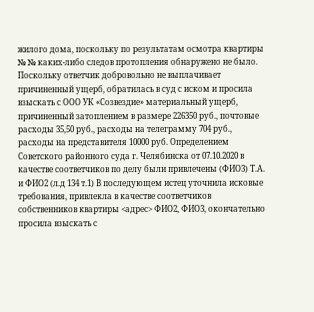жилого дома, поскольку по результатам осмотра квартиры № № каких-либо следов протопления обнаружено не было. Поскольку ответчик добровольно не выплачивает причиненный ущерб, обратилась в суд с иском и просила взыскать с ООО УК «Созвездие» материальный ущерб, причиненный затоплением в размере 226350 руб., почтовые расходы 35,50 руб., расходы на телеграмму 704 руб., расходы на представителя 10000 руб. Определением Советского районного суда г. Челябинска от 07.10.2020 в качестве соответчиков по делу были привлечены (ФИО3) Т.А. и ФИО2 (л.д 134 т.1) В последующем истец уточнила исковые требования, привлекла в качестве соответчиков собственников квартиры <адрес> ФИО2, ФИО3, окончательно просила взыскать с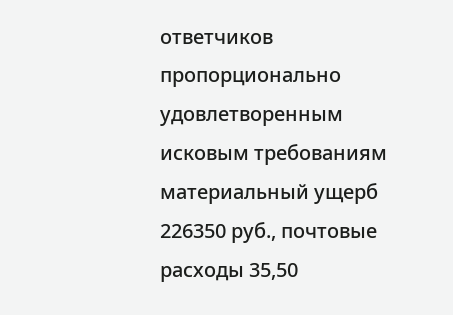ответчиков пропорционально удовлетворенным исковым требованиям материальный ущерб 226350 руб., почтовые расходы 35,50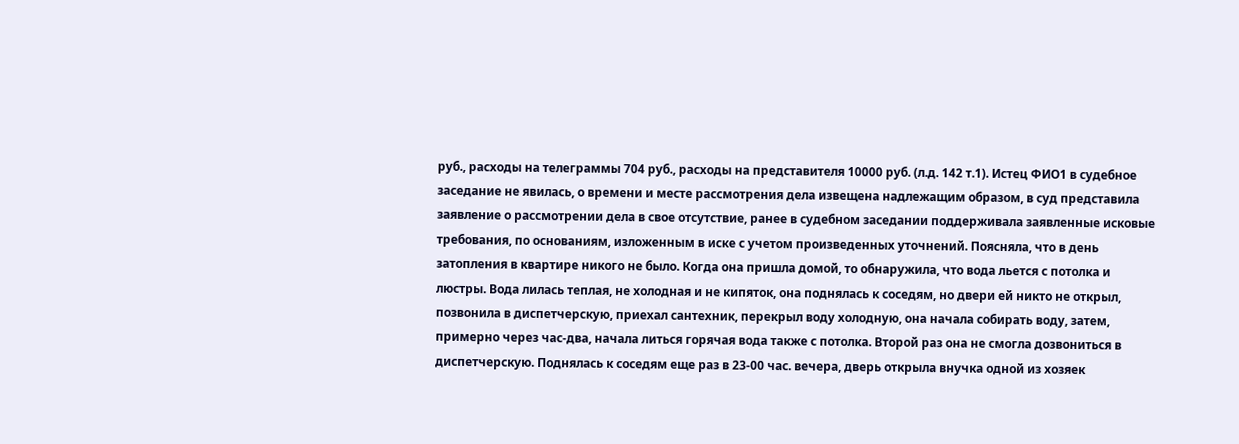руб., расходы на телеграммы 704 руб., расходы на представителя 10000 руб. (л.д. 142 т.1). Истец ФИО1 в судебное заседание не явилась, о времени и месте рассмотрения дела извещена надлежащим образом, в суд представила заявление о рассмотрении дела в свое отсутствие, ранее в судебном заседании поддерживала заявленные исковые требования, по основаниям, изложенным в иске с учетом произведенных уточнений. Поясняла, что в день затопления в квартире никого не было. Когда она пришла домой, то обнаружила, что вода льется с потолка и люстры. Вода лилась теплая, не холодная и не кипяток, она поднялась к соседям, но двери ей никто не открыл, позвонила в диспетчерскую, приехал сантехник, перекрыл воду холодную, она начала собирать воду, затем, примерно через час-два, начала литься горячая вода также с потолка. Второй раз она не смогла дозвониться в диспетчерскую. Поднялась к соседям еще раз в 23-00 час. вечера, дверь открыла внучка одной из хозяек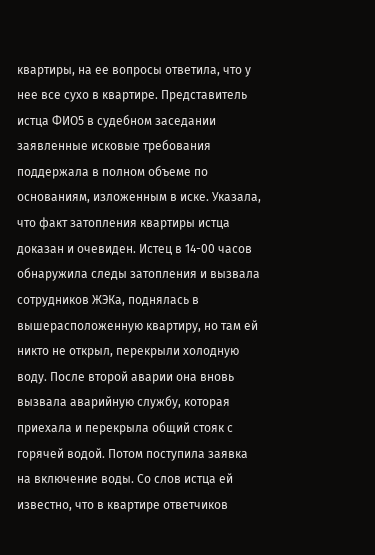квартиры, на ее вопросы ответила, что у нее все сухо в квартире. Представитель истца ФИО5 в судебном заседании заявленные исковые требования поддержала в полном объеме по основаниям, изложенным в иске. Указала, что факт затопления квартиры истца доказан и очевиден. Истец в 14-00 часов обнаружила следы затопления и вызвала сотрудников ЖЭКа, поднялась в вышерасположенную квартиру, но там ей никто не открыл, перекрыли холодную воду. После второй аварии она вновь вызвала аварийную службу, которая приехала и перекрыла общий стояк с горячей водой. Потом поступила заявка на включение воды. Со слов истца ей известно, что в квартире ответчиков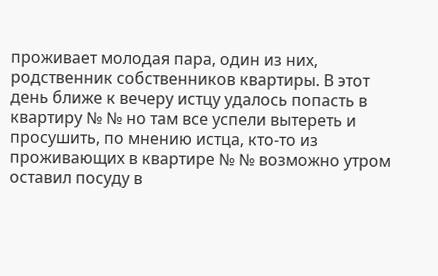проживает молодая пара, один из них, родственник собственников квартиры. В этот день ближе к вечеру истцу удалось попасть в квартиру № № но там все успели вытереть и просушить, по мнению истца, кто-то из проживающих в квартире № № возможно утром оставил посуду в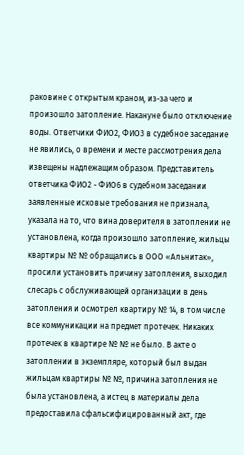раковине с открытым краном, из-за чего и произошло затопление. Накануне было отключение воды. Ответчики ФИО2, ФИО3 в судебное заседание не явились, о времени и месте рассмотрения дела извещены надлежащим образом. Представитель ответчика ФИО2 - ФИО6 в судебном заседании заявленные исковые требования не признала, указала на то, что вина доверителя в затоплении не установлена, когда произошло затопление, жильцы квартиры № № обращались в ООО «Альнитак», просили установить причину затопления, выходил слесарь с обслуживающей организации в день затопления и осмотрел квартиру № 14, в том числе все коммуникации на предмет протечек. Никаких протечек в квартире № № не было. В акте о затоплении в экземпляре, который был выдан жильцам квартиры № №, причина затопления не была установлена, а истец в материалы дела предоставила сфальсифицированный акт, где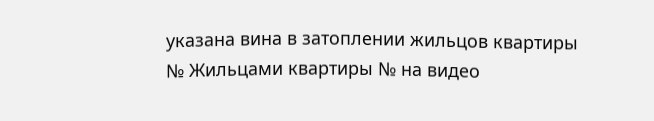указана вина в затоплении жильцов квартиры № Жильцами квартиры № на видео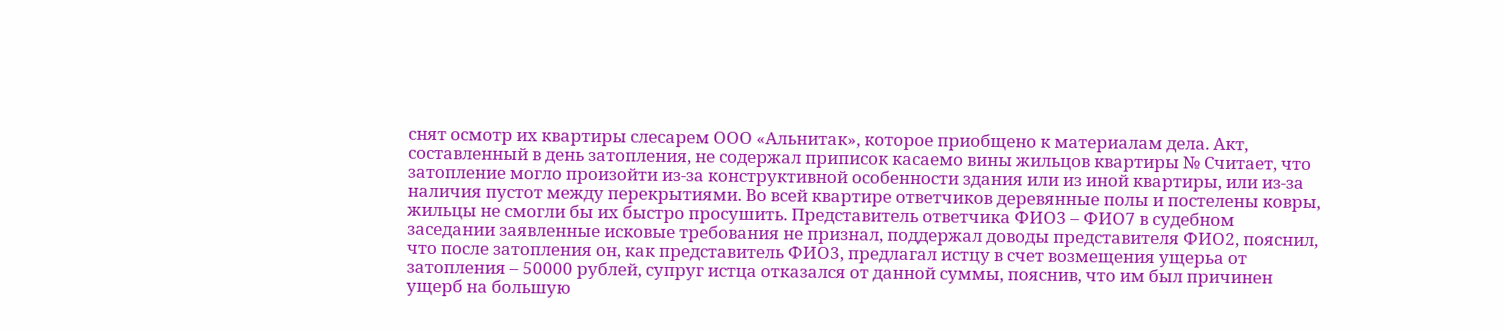снят осмотр их квартиры слесарем ООО «Альнитак», которое приобщено к материалам дела. Акт, составленный в день затопления, не содержал приписок касаемо вины жильцов квартиры № Считает, что затопление могло произойти из-за конструктивной особенности здания или из иной квартиры, или из-за наличия пустот между перекрытиями. Во всей квартире ответчиков деревянные полы и постелены ковры, жильцы не смогли бы их быстро просушить. Представитель ответчика ФИО3 – ФИО7 в судебном заседании заявленные исковые требования не признал, поддержал доводы представителя ФИО2, пояснил, что после затопления он, как представитель ФИО3, предлагал истцу в счет возмещения ущерьа от затопления – 50000 рублей, супруг истца отказался от данной суммы, пояснив, что им был причинен ущерб на большую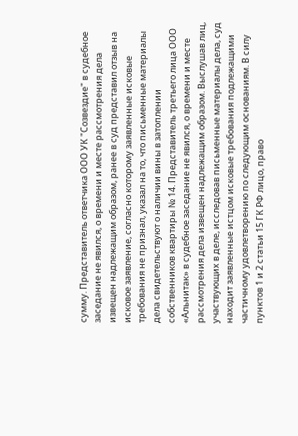сумму. Представитель ответчика ООО УК "Созвездие" в судебное заседание не явился, о времени и месте рассмотрения дела извещен надлежащим образом, ранее в суд представил отзыв на исковое заявление, согласно которому заявленные исковые требования не признал, указал на то, что письменные материалы дела свидетельствуют о наличии вины в затоплении собственников квартиры № 14. Представитель третьего лица ООО «Альнитак» в судебное заседание не явился, о времени и месте рассмотрения дела извещен надлежащим образом. Выслушав лиц, участвующих в деле, исследовав письменные материалы дела, суд находит заявленные истцом исковые требования подлежащими частичному удовлетворению по следующим основаниям. В силу пунктов 1 и 2 статьи 15 ГК РФ лицо, право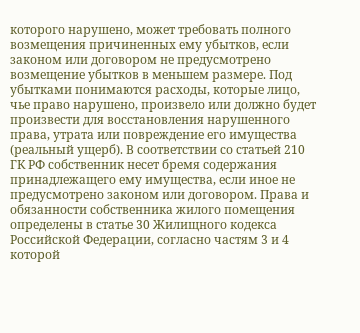которого нарушено, может требовать полного возмещения причиненных ему убытков, если законом или договором не предусмотрено возмещение убытков в меньшем размере. Под убытками понимаются расходы, которые лицо, чье право нарушено, произвело или должно будет произвести для восстановления нарушенного права, утрата или повреждение его имущества (реальный ущерб). В соответствии со статьей 210 ГК РФ собственник несет бремя содержания принадлежащего ему имущества, если иное не предусмотрено законом или договором. Права и обязанности собственника жилого помещения определены в статье 30 Жилищного кодекса Российской Федерации, согласно частям 3 и 4 которой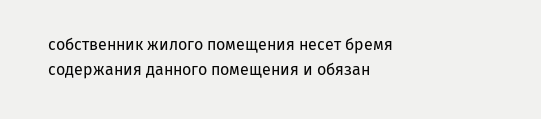собственник жилого помещения несет бремя содержания данного помещения и обязан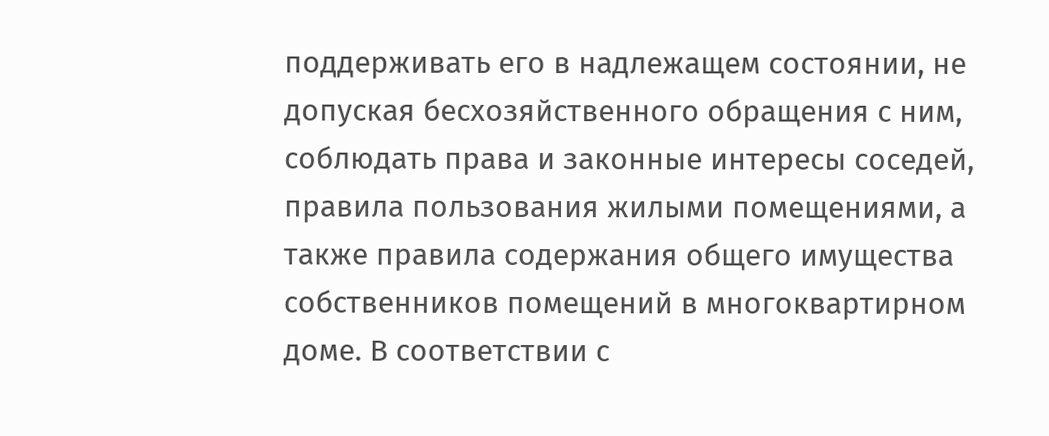поддерживать его в надлежащем состоянии, не допуская бесхозяйственного обращения с ним, соблюдать права и законные интересы соседей, правила пользования жилыми помещениями, а также правила содержания общего имущества собственников помещений в многоквартирном доме. В соответствии с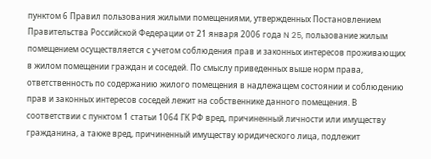пунктом 6 Правил пользования жилыми помещениями, утвержденных Постановлением Правительства Российской Федерации от 21 января 2006 года N 25, пользование жилым помещением осуществляется с учетом соблюдения прав и законных интересов проживающих в жилом помещении граждан и соседей. По смыслу приведенных выше норм права, ответственность по содержанию жилого помещения в надлежащем состоянии и соблюдению прав и законных интересов соседей лежит на собственнике данного помещения. В соответствии с пунктом 1 статьи 1064 ГК РФ вред, причиненный личности или имуществу гражданина, а также вред, причиненный имуществу юридического лица, подлежит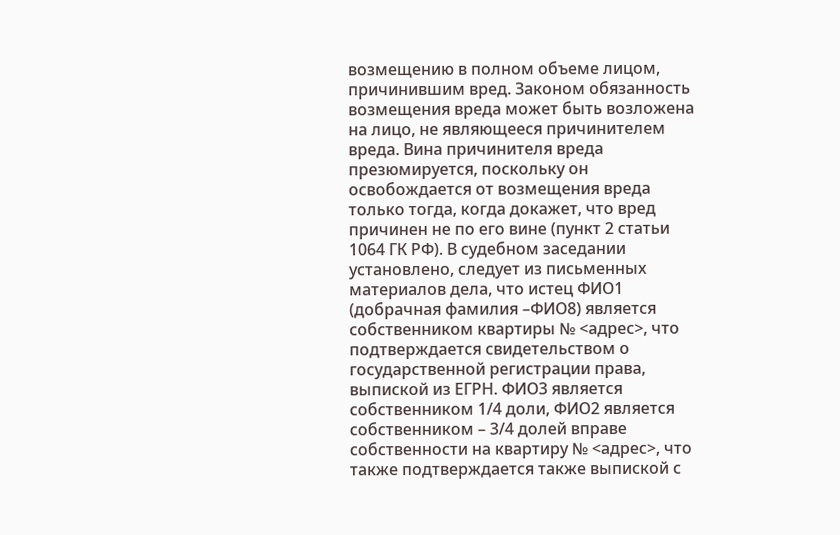возмещению в полном объеме лицом, причинившим вред. Законом обязанность возмещения вреда может быть возложена на лицо, не являющееся причинителем вреда. Вина причинителя вреда презюмируется, поскольку он освобождается от возмещения вреда только тогда, когда докажет, что вред причинен не по его вине (пункт 2 статьи 1064 ГК РФ). В судебном заседании установлено, следует из письменных материалов дела, что истец ФИО1 (добрачная фамилия –ФИО8) является собственником квартиры № <адрес>, что подтверждается свидетельством о государственной регистрации права, выпиской из ЕГРН. ФИО3 является собственником 1/4 доли, ФИО2 является собственником – 3/4 долей вправе собственности на квартиру № <адрес>, что также подтверждается также выпиской с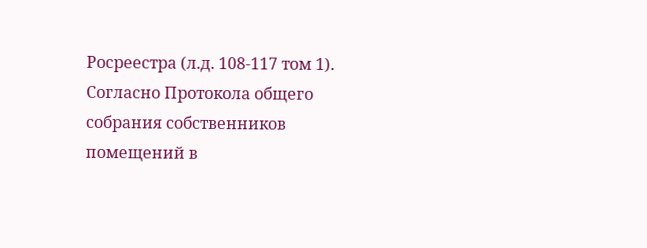Росреестра (л.д. 108-117 том 1). Согласно Протокола общего собрания собственников помещений в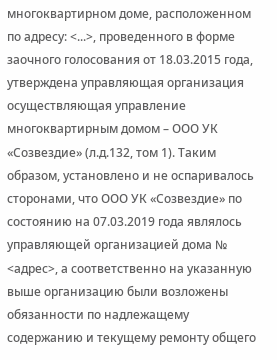многоквартирном доме, расположенном по адресу: <...>, проведенного в форме заочного голосования от 18.03.2015 года, утверждена управляющая организация осуществляющая управление многоквартирным домом – ООО УК «Созвездие» (л.д.132, том 1). Таким образом, установлено и не оспаривалось сторонами, что ООО УК «Созвездие» по состоянию на 07.03.2019 года являлось управляющей организацией дома № <адрес>, а соответственно на указанную выше организацию были возложены обязанности по надлежащему содержанию и текущему ремонту общего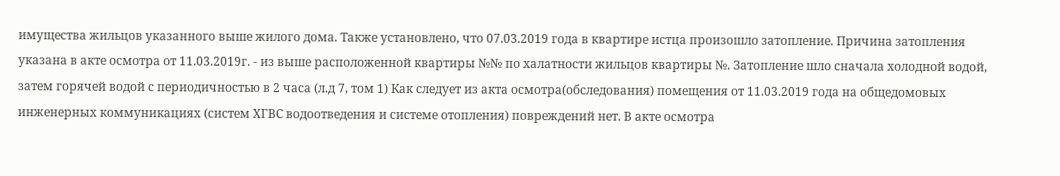имущества жильцов указанного выше жилого дома. Также установлено, что 07.03.2019 года в квартире истца произошло затопление. Причина затопления указана в акте осмотра от 11.03.2019г. - из выше расположенной квартиры №№ по халатности жильцов квартиры №. Затопление шло сначала холодной водой, затем горячей водой с периодичностью в 2 часа (л.д 7, том 1) Как следует из акта осмотра(обследования) помещения от 11.03.2019 года на общедомовых инженерных коммуникациях (систем ХГВС водоотведения и системе отопления) повреждений нет. В акте осмотра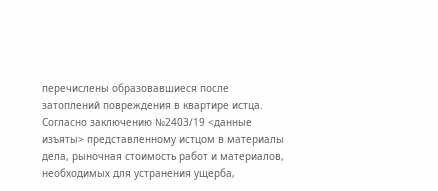перечислены образовавшиеся после затоплений повреждения в квартире истца. Согласно заключению №2403/19 <данные изъяты> представленному истцом в материалы дела, рыночная стоимость работ и материалов, необходимых для устранения ущерба,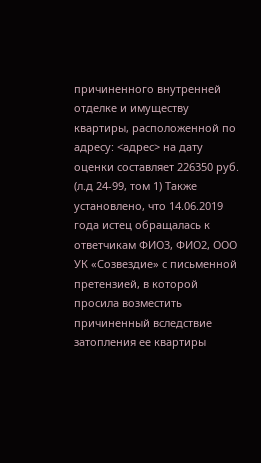причиненного внутренней отделке и имуществу квартиры, расположенной по адресу: <адрес> на дату оценки составляет 226350 руб. (л.д 24-99, том 1) Также установлено, что 14.06.2019 года истец обращалась к ответчикам ФИО3, ФИО2, ООО УК «Созвездие» с письменной претензией, в которой просила возместить причиненный вследствие затопления ее квартиры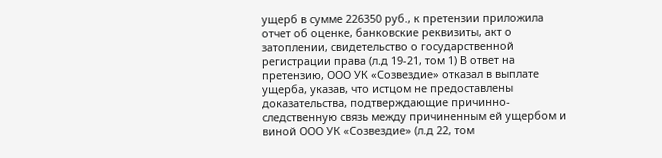ущерб в сумме 226350 руб., к претензии приложила отчет об оценке, банковские реквизиты, акт о затоплении, свидетельство о государственной регистрации права (л.д 19-21, том 1) В ответ на претензию, ООО УК «Созвездие» отказал в выплате ущерба, указав, что истцом не предоставлены доказательства, подтверждающие причинно-следственную связь между причиненным ей ущербом и виной ООО УК «Созвездие» (л.д 22, том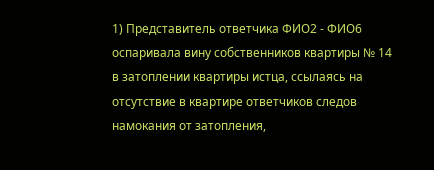1) Представитель ответчика ФИО2 - ФИО6 оспаривала вину собственников квартиры № 14 в затоплении квартиры истца, ссылаясь на отсутствие в квартире ответчиков следов намокания от затопления,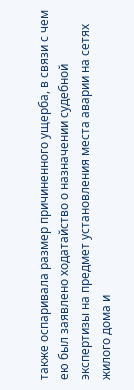также оспаривала размер причиненного ущерба, в связи с чем ею был заявлено ходатайство о назначении судебной экспертизы на предмет установления места аварии на сетях жилого дома и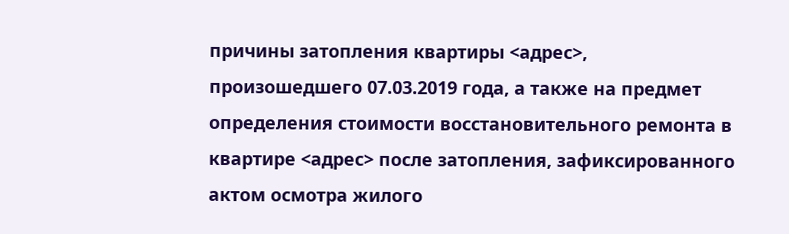причины затопления квартиры <адрес>, произошедшего 07.03.2019 года, а также на предмет определения стоимости восстановительного ремонта в квартире <адрес> после затопления, зафиксированного актом осмотра жилого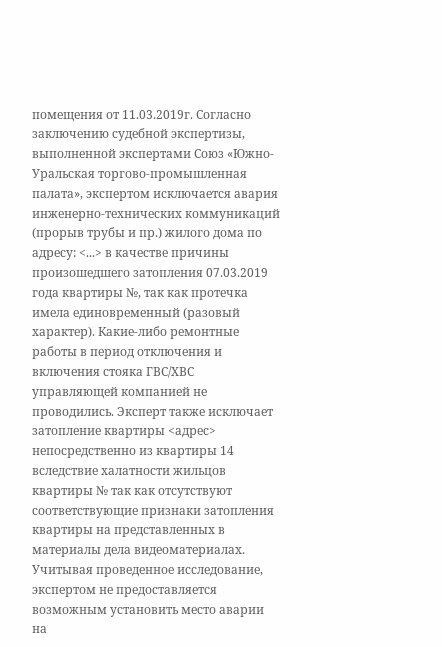помещения от 11.03.2019г. Согласно заключению судебной экспертизы, выполненной экспертами Союз «Южно-Уральская торгово-промышленная палата», экспертом исключается авария инженерно-технических коммуникаций (прорыв трубы и пр.) жилого дома по адресу: <...> в качестве причины произошедшего затопления 07.03.2019 года квартиры №, так как протечка имела единовременный (разовый характер). Какие-либо ремонтные работы в период отключения и включения стояка ГВС/ХВС управляющей компанией не проводились. Эксперт также исключает затопление квартиры <адрес> непосредственно из квартиры 14 вследствие халатности жильцов квартиры № так как отсутствуют соответствующие признаки затопления квартиры на представленных в материалы дела видеоматериалах. Учитывая проведенное исследование, экспертом не предоставляется возможным установить место аварии на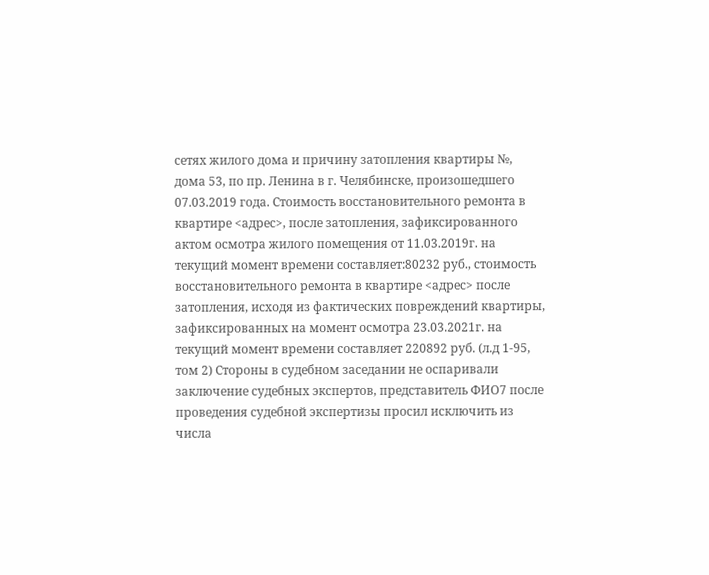сетях жилого дома и причину затопления квартиры №, дома 53, по пр. Ленина в г. Челябинске, произошедшего 07.03.2019 года. Стоимость восстановительного ремонта в квартире <адрес>, после затопления, зафиксированного актом осмотра жилого помещения от 11.03.2019г. на текущий момент времени составляет:80232 руб., стоимость восстановительного ремонта в квартире <адрес> после затопления, исходя из фактических повреждений квартиры, зафиксированных на момент осмотра 23.03.2021г. на текущий момент времени составляет 220892 руб. (л.д 1-95, том 2) Стороны в судебном заседании не оспаривали заключение судебных экспертов, представитель ФИО7 после проведения судебной экспертизы просил исключить из числа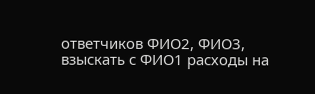ответчиков ФИО2, ФИО3, взыскать с ФИО1 расходы на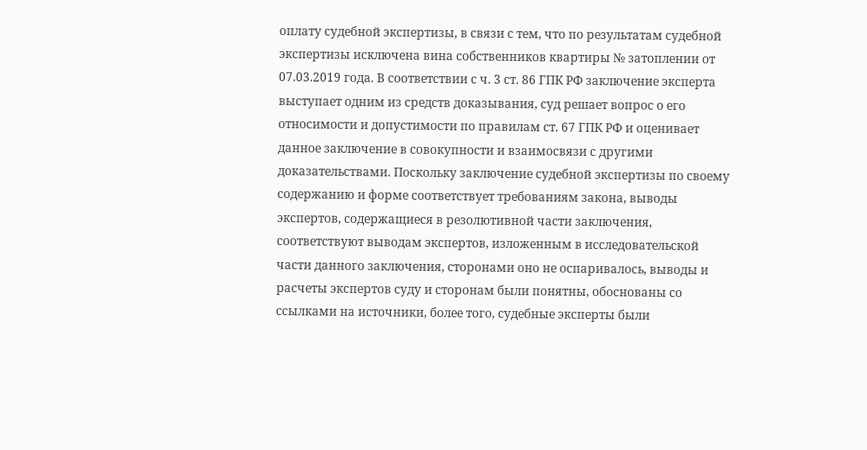оплату судебной экспертизы, в связи с тем, что по результатам судебной экспертизы исключена вина собственников квартиры № затоплении от 07.03.2019 года. В соответствии с ч. 3 ст. 86 ГПК РФ заключение эксперта выступает одним из средств доказывания, суд решает вопрос о его относимости и допустимости по правилам ст. 67 ГПК РФ и оценивает данное заключение в совокупности и взаимосвязи с другими доказательствами. Поскольку заключение судебной экспертизы по своему содержанию и форме соответствует требованиям закона, выводы экспертов, содержащиеся в резолютивной части заключения, соответствуют выводам экспертов, изложенным в исследовательской части данного заключения, сторонами оно не оспаривалось, выводы и расчеты экспертов суду и сторонам были понятны, обоснованы со ссылками на источники, более того, судебные эксперты были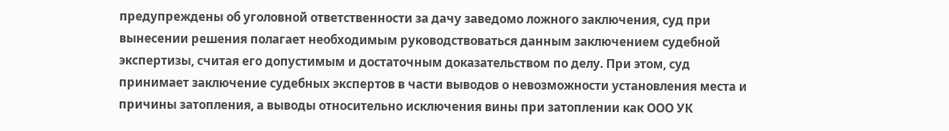предупреждены об уголовной ответственности за дачу заведомо ложного заключения, суд при вынесении решения полагает необходимым руководствоваться данным заключением судебной экспертизы, считая его допустимым и достаточным доказательством по делу. При этом, суд принимает заключение судебных экспертов в части выводов о невозможности установления места и причины затопления, а выводы относительно исключения вины при затоплении как ООО УК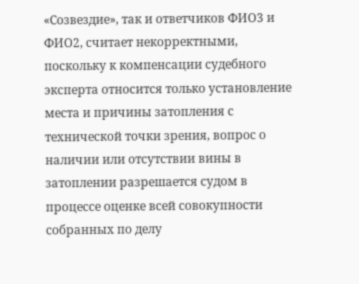«Созвездие», так и ответчиков ФИО3 и ФИО2, считает некорректными, поскольку к компенсации судебного эксперта относится только установление места и причины затопления с технической точки зрения, вопрос о наличии или отсутствии вины в затоплении разрешается судом в процессе оценке всей совокупности собранных по делу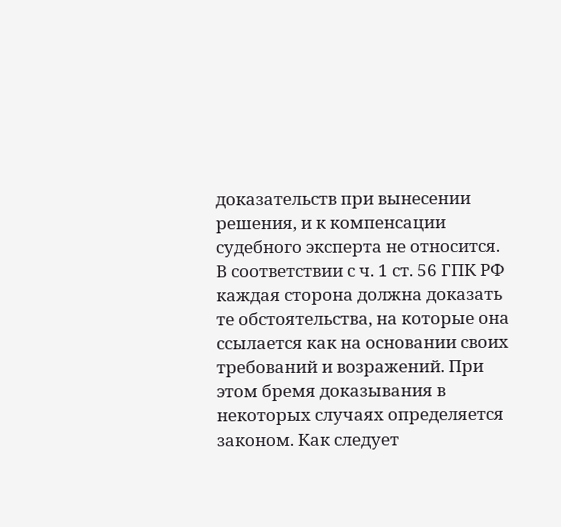доказательств при вынесении решения, и к компенсации судебного эксперта не относится. В соответствии с ч. 1 ст. 56 ГПК РФ каждая сторона должна доказать те обстоятельства, на которые она ссылается как на основании своих требований и возражений. При этом бремя доказывания в некоторых случаях определяется законом. Как следует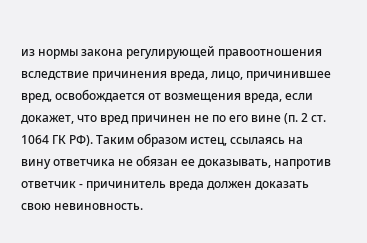из нормы закона регулирующей правоотношения вследствие причинения вреда, лицо, причинившее вред, освобождается от возмещения вреда, если докажет, что вред причинен не по его вине (п. 2 ст. 1064 ГК РФ). Таким образом истец, ссылаясь на вину ответчика не обязан ее доказывать, напротив ответчик - причинитель вреда должен доказать свою невиновность.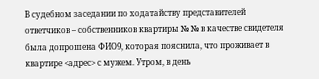В судебном заседании по ходатайству представителей ответчиков – собственников квартиры № № в качестве свидетеля была допрошена ФИО9, которая пояснила, что проживает в квартире <адрес> с мужем. Утром, в день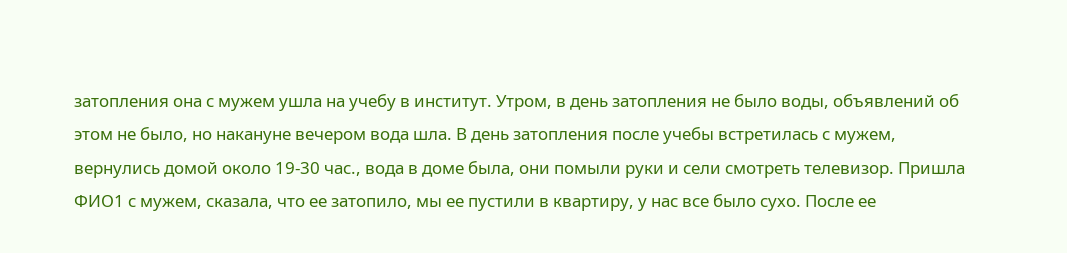затопления она с мужем ушла на учебу в институт. Утром, в день затопления не было воды, объявлений об этом не было, но накануне вечером вода шла. В день затопления после учебы встретилась с мужем, вернулись домой около 19-30 час., вода в доме была, они помыли руки и сели смотреть телевизор. Пришла ФИО1 с мужем, сказала, что ее затопило, мы ее пустили в квартиру, у нас все было сухо. После ее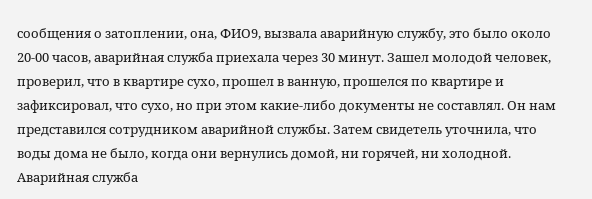сообщения о затоплении, она, ФИО9, вызвала аварийную службу, это было около 20-00 часов, аварийная служба приехала через 30 минут. Зашел молодой человек, проверил, что в квартире сухо, прошел в ванную, прошелся по квартире и зафиксировал, что сухо, но при этом какие-либо документы не составлял. Он нам представился сотрудником аварийной службы. Затем свидетель уточнила, что воды дома не было, когда они вернулись домой, ни горячей, ни холодной. Аварийная служба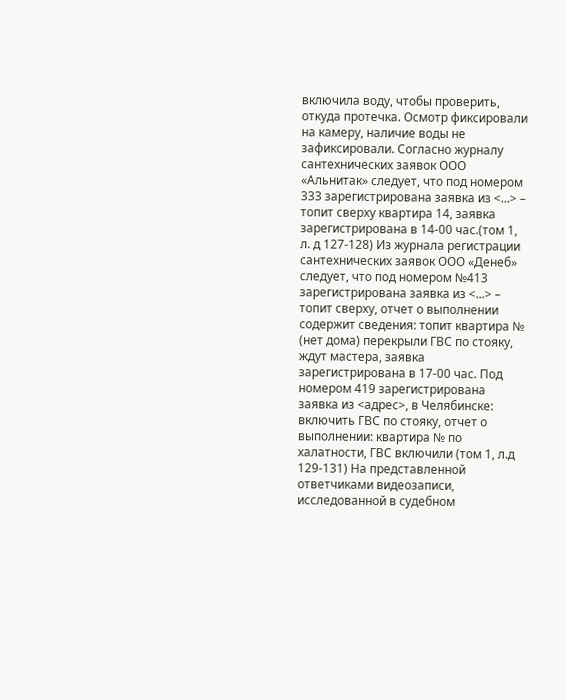включила воду, чтобы проверить, откуда протечка. Осмотр фиксировали на камеру, наличие воды не зафиксировали. Согласно журналу сантехнических заявок ООО «Альнитак» следует, что под номером 333 зарегистрирована заявка из <...> – топит сверху квартира 14, заявка зарегистрирована в 14-00 час.(том 1, л. д 127-128) Из журнала регистрации сантехнических заявок ООО «Денеб» следует, что под номером №413 зарегистрирована заявка из <...> – топит сверху, отчет о выполнении содержит сведения: топит квартира № (нет дома) перекрыли ГВС по стояку, ждут мастера, заявка зарегистрирована в 17-00 час. Под номером 419 зарегистрирована заявка из <адрес>, в Челябинске: включить ГВС по стояку, отчет о выполнении: квартира № по халатности, ГВС включили (том 1, л.д 129-131) На представленной ответчиками видеозаписи, исследованной в судебном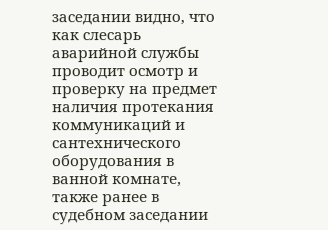заседании видно, что как слесарь аварийной службы проводит осмотр и проверку на предмет наличия протекания коммуникаций и сантехнического оборудования в ванной комнате, также ранее в судебном заседании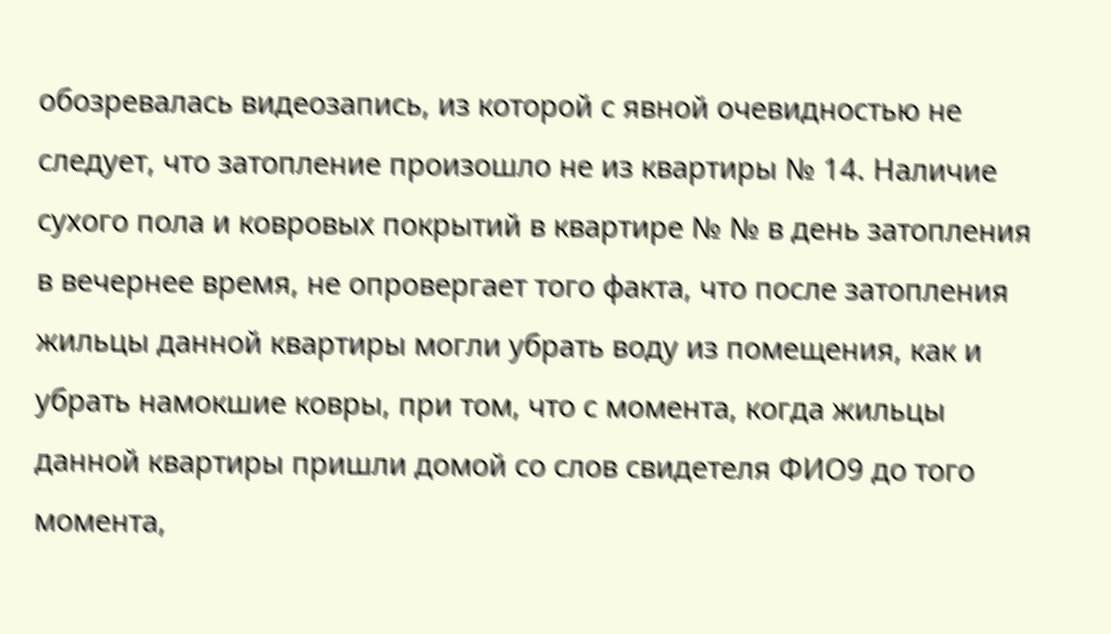обозревалась видеозапись, из которой с явной очевидностью не следует, что затопление произошло не из квартиры № 14. Наличие сухого пола и ковровых покрытий в квартире № № в день затопления в вечернее время, не опровергает того факта, что после затопления жильцы данной квартиры могли убрать воду из помещения, как и убрать намокшие ковры, при том, что с момента, когда жильцы данной квартиры пришли домой со слов свидетеля ФИО9 до того момента,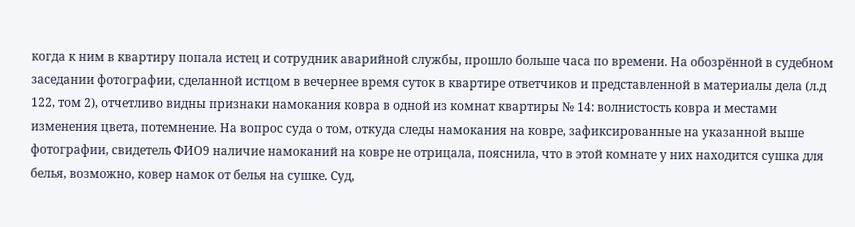когда к ним в квартиру попала истец и сотрудник аварийной службы, прошло больше часа по времени. На обозрённой в судебном заседании фотографии, сделанной истцом в вечернее время суток в квартире ответчиков и представленной в материалы дела (л.д 122, том 2), отчетливо видны признаки намокания ковра в одной из комнат квартиры № 14: волнистость ковра и местами изменения цвета, потемнение. На вопрос суда о том, откуда следы намокания на ковре, зафиксированные на указанной выше фотографии, свидетель ФИО9 наличие намоканий на ковре не отрицала, пояснила, что в этой комнате у них находится сушка для белья, возможно, ковер намок от белья на сушке. Суд,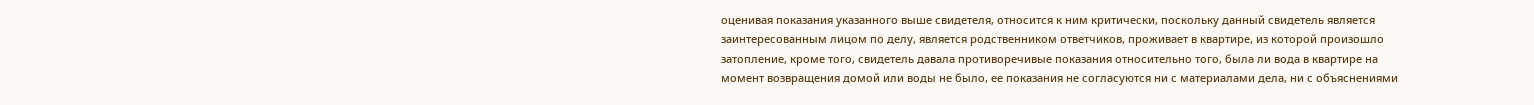оценивая показания указанного выше свидетеля, относится к ним критически, поскольку данный свидетель является заинтересованным лицом по делу, является родственником ответчиков, проживает в квартире, из которой произошло затопление, кроме того, свидетель давала противоречивые показания относительно того, была ли вода в квартире на момент возвращения домой или воды не было, ее показания не согласуются ни с материалами дела, ни с объяснениями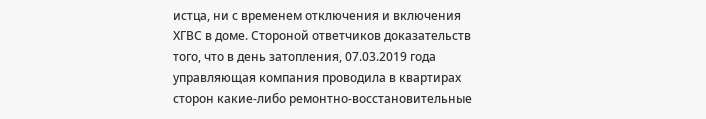истца, ни с временем отключения и включения ХГВС в доме. Стороной ответчиков доказательств того, что в день затопления, 07.03.2019 года управляющая компания проводила в квартирах сторон какие-либо ремонтно-восстановительные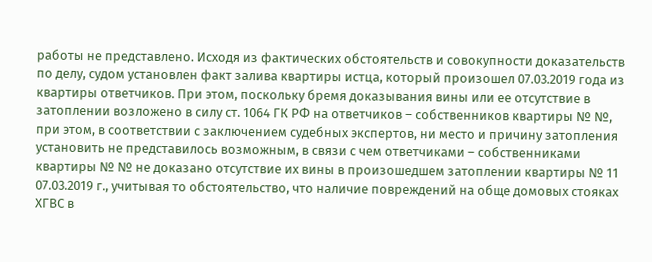работы не представлено. Исходя из фактических обстоятельств и совокупности доказательств по делу, судом установлен факт залива квартиры истца, который произошел 07.03.2019 года из квартиры ответчиков. При этом, поскольку бремя доказывания вины или ее отсутствие в затоплении возложено в силу ст. 1064 ГК РФ на ответчиков – собственников квартиры № №, при этом, в соответствии с заключением судебных экспертов, ни место и причину затопления установить не представилось возможным, в связи с чем ответчиками – собственниками квартиры № № не доказано отсутствие их вины в произошедшем затоплении квартиры № 11 07.03.2019 г., учитывая то обстоятельство, что наличие повреждений на обще домовых стояках ХГВС в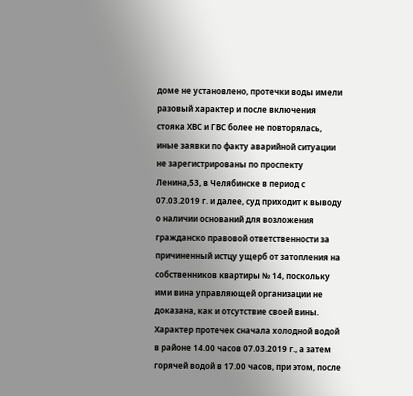доме не установлено, протечки воды имели разовый характер и после включения стояка ХВС и ГВС более не повторялась, иные заявки по факту аварийной ситуации не зарегистрированы по проспекту Ленина,53, в Челябинске в период с 07.03.2019 г. и далее, суд приходит к выводу о наличии оснований для возложения гражданско правовой ответственности за причиненный истцу ущерб от затопления на собственников квартиры № 14, поскольку ими вина управляющей организации не доказана, как и отсутствие своей вины. Характер протечек сначала холодной водой в районе 14.00 часов 07.03.2019 г., а затем горячей водой в 17.00 часов, при этом, после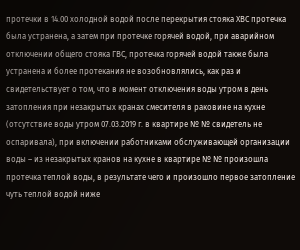протечки в 14.00 холодной водой после перекрытия стояка ХВС протечка была устранена, а затем при протечке горячей водой, при аварийном отключении общего стояка ГВС, протечка горячей водой также была устранена и более протекания не возобновлялись, как раз и свидетельствует о том, что в момент отключения воды утром в день затопления при незакрытых кранах смесителя в раковине на кухне (отсутствие воды утром 07.03.2019 г. в квартире № № свидетель не оспаривала), при включении работниками обслуживающей организации воды – из незакрытых кранов на кухне в квартире № № произошла протечка теплой воды, в результате чего и произошло первое затопление чуть теплой водой ниже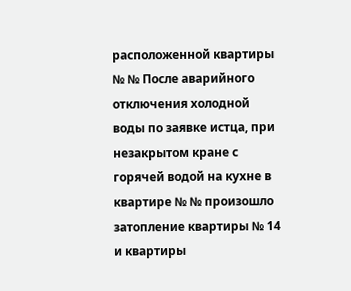расположенной квартиры № № После аварийного отключения холодной воды по заявке истца, при незакрытом кране с горячей водой на кухне в квартире № № произошло затопление квартиры № 14 и квартиры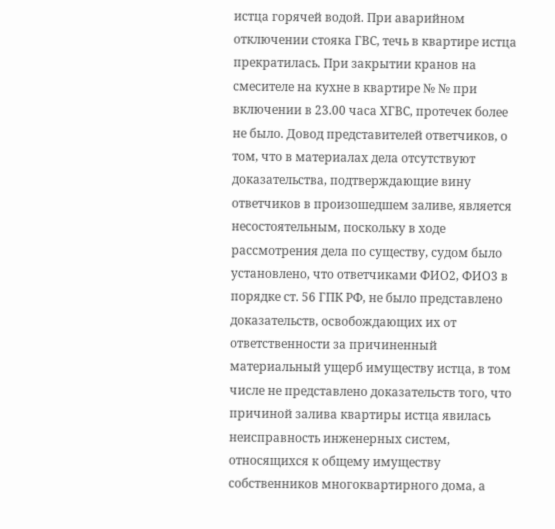истца горячей водой. При аварийном отключении стояка ГВС, течь в квартире истца прекратилась. При закрытии кранов на смесителе на кухне в квартире № № при включении в 23.00 часа ХГВС, протечек более не было. Довод представителей ответчиков, о том, что в материалах дела отсутствуют доказательства, подтверждающие вину ответчиков в произошедшем заливе, является несостоятельным, поскольку в ходе рассмотрения дела по существу, судом было установлено, что ответчиками ФИО2, ФИО3 в порядке ст. 56 ГПК РФ, не было представлено доказательств, освобождающих их от ответственности за причиненный материальный ущерб имуществу истца, в том числе не представлено доказательств того, что причиной залива квартиры истца явилась неисправность инженерных систем, относящихся к общему имуществу собственников многоквартирного дома, а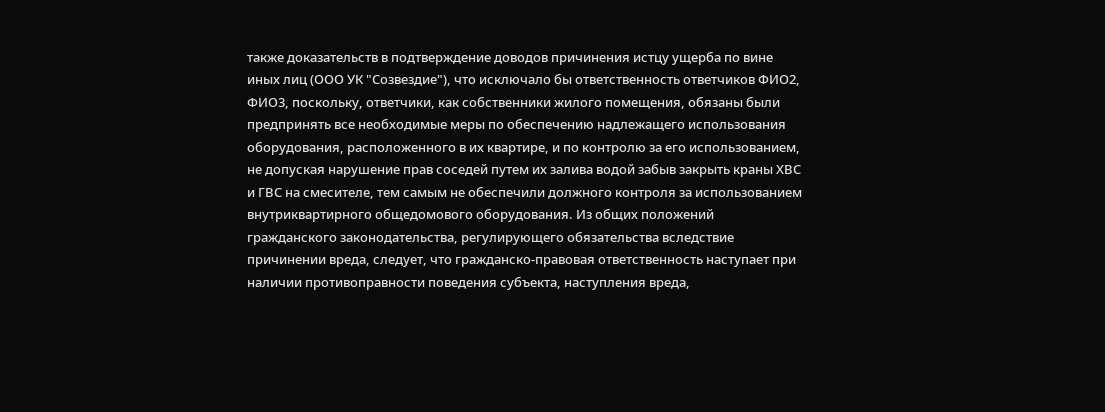также доказательств в подтверждение доводов причинения истцу ущерба по вине иных лиц (ООО УК "Созвездие"), что исключало бы ответственность ответчиков ФИО2, ФИО3, поскольку, ответчики, как собственники жилого помещения, обязаны были предпринять все необходимые меры по обеспечению надлежащего использования оборудования, расположенного в их квартире, и по контролю за его использованием, не допуская нарушение прав соседей путем их залива водой забыв закрыть краны ХВС и ГВС на смесителе, тем самым не обеспечили должного контроля за использованием внутриквартирного общедомового оборудования. Из общих положений гражданского законодательства, регулирующего обязательства вследствие причинении вреда, следует, что гражданско-правовая ответственность наступает при наличии противоправности поведения субъекта, наступления вреда,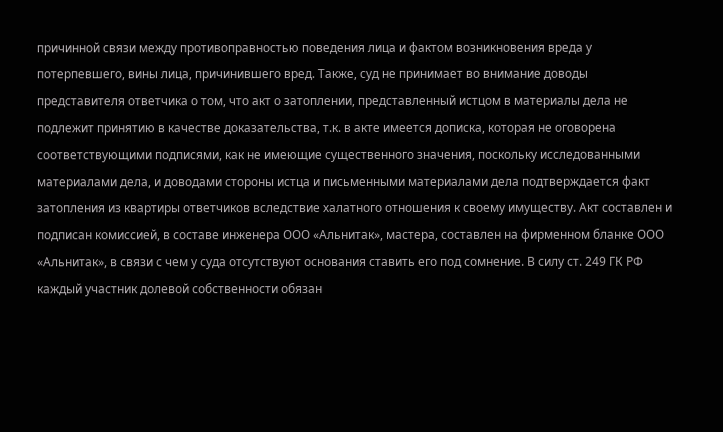причинной связи между противоправностью поведения лица и фактом возникновения вреда у потерпевшего, вины лица, причинившего вред. Также, суд не принимает во внимание доводы представителя ответчика о том, что акт о затоплении, представленный истцом в материалы дела не подлежит принятию в качестве доказательства, т.к. в акте имеется дописка, которая не оговорена соответствующими подписями, как не имеющие существенного значения, поскольку исследованными материалами дела, и доводами стороны истца и письменными материалами дела подтверждается факт затопления из квартиры ответчиков вследствие халатного отношения к своему имуществу. Акт составлен и подписан комиссией, в составе инженера ООО «Альнитак», мастера, составлен на фирменном бланке ООО «Альнитак», в связи с чем у суда отсутствуют основания ставить его под сомнение. В силу ст. 249 ГК РФ каждый участник долевой собственности обязан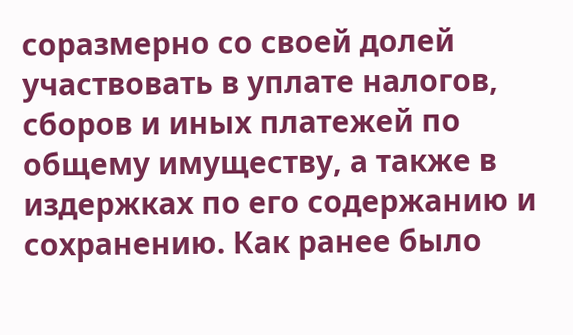соразмерно со своей долей участвовать в уплате налогов, сборов и иных платежей по общему имуществу, а также в издержках по его содержанию и сохранению. Как ранее было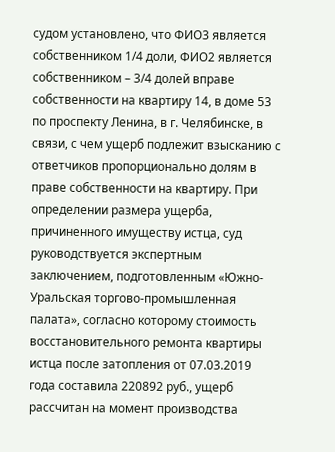судом установлено, что ФИО3 является собственником 1/4 доли, ФИО2 является собственником – 3/4 долей вправе собственности на квартиру 14, в доме 53 по проспекту Ленина, в г. Челябинске, в связи, с чем ущерб подлежит взысканию с ответчиков пропорционально долям в праве собственности на квартиру. При определении размера ущерба, причиненного имуществу истца, суд руководствуется экспертным заключением, подготовленным «Южно-Уральская торгово-промышленная палата», согласно которому стоимость восстановительного ремонта квартиры истца после затопления от 07.03.2019 года составила 220892 руб., ущерб рассчитан на момент производства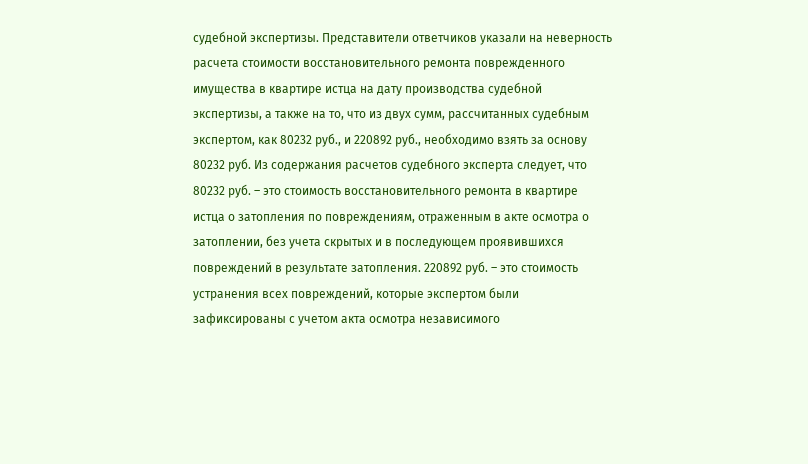судебной экспертизы. Представители ответчиков указали на неверность расчета стоимости восстановительного ремонта поврежденного имущества в квартире истца на дату производства судебной экспертизы, а также на то, что из двух сумм, рассчитанных судебным экспертом, как 80232 руб., и 220892 руб., необходимо взять за основу 80232 руб. Из содержания расчетов судебного эксперта следует, что 80232 руб. – это стоимость восстановительного ремонта в квартире истца о затопления по повреждениям, отраженным в акте осмотра о затоплении, без учета скрытых и в последующем проявившихся повреждений в результате затопления. 220892 руб. – это стоимость устранения всех повреждений, которые экспертом были зафиксированы с учетом акта осмотра независимого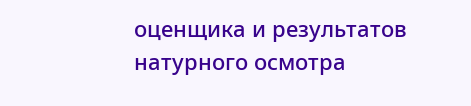оценщика и результатов натурного осмотра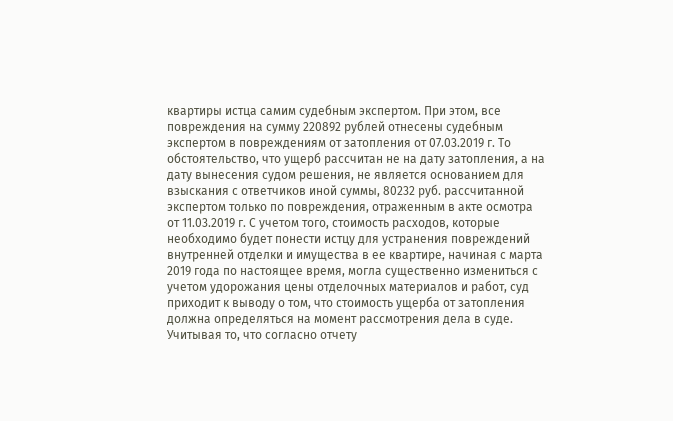квартиры истца самим судебным экспертом. При этом, все повреждения на сумму 220892 рублей отнесены судебным экспертом в повреждениям от затопления от 07.03.2019 г. То обстоятельство, что ущерб рассчитан не на дату затопления, а на дату вынесения судом решения, не является основанием для взыскания с ответчиков иной суммы, 80232 руб. рассчитанной экспертом только по повреждения, отраженным в акте осмотра от 11.03.2019 г. С учетом того, стоимость расходов, которые необходимо будет понести истцу для устранения повреждений внутренней отделки и имущества в ее квартире, начиная с марта 2019 года по настоящее время, могла существенно измениться с учетом удорожания цены отделочных материалов и работ, суд приходит к выводу о том, что стоимость ущерба от затопления должна определяться на момент рассмотрения дела в суде. Учитывая то, что согласно отчету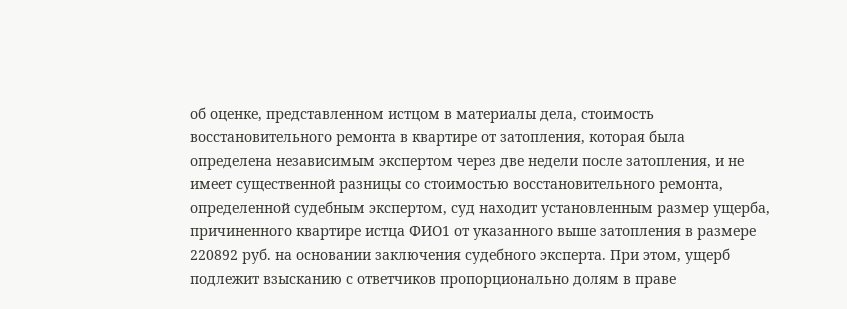об оценке, представленном истцом в материалы дела, стоимость восстановительного ремонта в квартире от затопления, которая была определена независимым экспертом через две недели после затопления, и не имеет существенной разницы со стоимостью восстановительного ремонта, определенной судебным экспертом, суд находит установленным размер ущерба, причиненного квартире истца ФИО1 от указанного выше затопления в размере 220892 руб. на основании заключения судебного эксперта. При этом, ущерб подлежит взысканию с ответчиков пропорционально долям в праве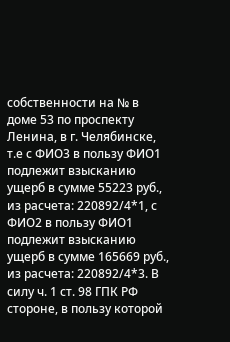собственности на № в доме 53 по проспекту Ленина, в г. Челябинске, т.е с ФИО3 в пользу ФИО1 подлежит взысканию ущерб в сумме 55223 руб., из расчета: 220892/4*1, с ФИО2 в пользу ФИО1 подлежит взысканию ущерб в сумме 165669 руб., из расчета: 220892/4*3. В силу ч. 1 ст. 98 ГПК РФ стороне, в пользу которой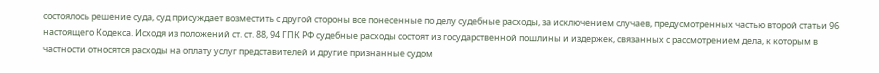состоялось решение суда, суд присуждает возместить с другой стороны все понесенные по делу судебные расходы, за исключением случаев, предусмотренных частью второй статьи 96 настоящего Кодекса. Исходя из положений ст. ст. 88, 94 ГПК РФ судебные расходы состоят из государственной пошлины и издержек, связанных с рассмотрением дела, к которым в частности относятся расходы на оплату услуг представителей и другие признанные судом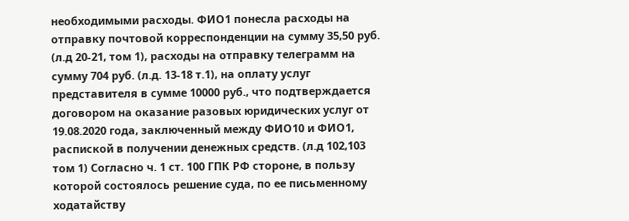необходимыми расходы. ФИО1 понесла расходы на отправку почтовой корреспонденции на сумму 35,50 руб. (л.д 20-21, том 1), расходы на отправку телеграмм на сумму 704 руб. (л.д. 13-18 т.1), на оплату услуг представителя в сумме 10000 руб., что подтверждается договором на оказание разовых юридических услуг от 19.08.2020 года, заключенный между ФИО10 и ФИО1, распиской в получении денежных средств. (л.д 102,103 том 1) Согласно ч. 1 ст. 100 ГПК РФ стороне, в пользу которой состоялось решение суда, по ее письменному ходатайству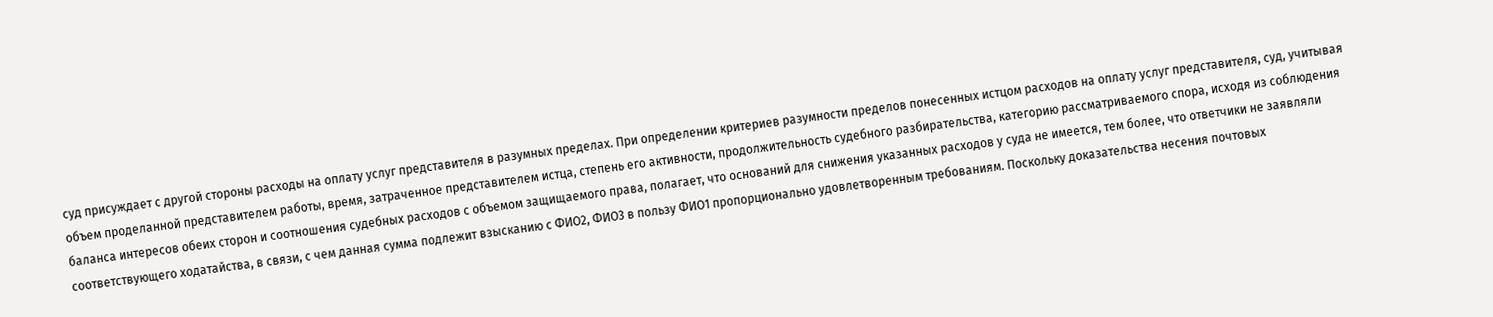суд присуждает с другой стороны расходы на оплату услуг представителя в разумных пределах. При определении критериев разумности пределов понесенных истцом расходов на оплату услуг представителя, суд, учитывая объем проделанной представителем работы, время, затраченное представителем истца, степень его активности, продолжительность судебного разбирательства, категорию рассматриваемого спора, исходя из соблюдения баланса интересов обеих сторон и соотношения судебных расходов с объемом защищаемого права, полагает, что оснований для снижения указанных расходов у суда не имеется, тем более, что ответчики не заявляли соответствующего ходатайства, в связи, с чем данная сумма подлежит взысканию с ФИО2, ФИО3 в пользу ФИО1 пропорционально удовлетворенным требованиям. Поскольку доказательства несения почтовых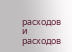расходов и расходов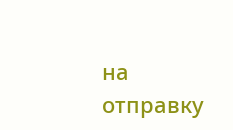на отправку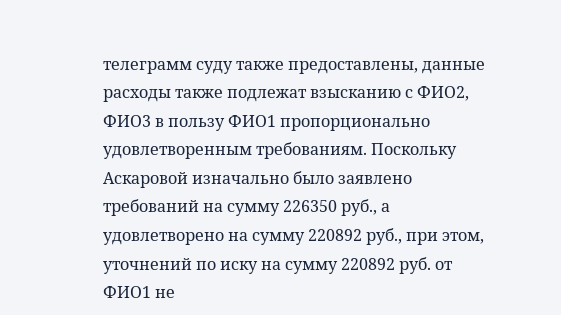телеграмм суду также предоставлены, данные расходы также подлежат взысканию с ФИО2, ФИО3 в пользу ФИО1 пропорционально удовлетворенным требованиям. Поскольку Аскаровой изначально было заявлено требований на сумму 226350 руб., а удовлетворено на сумму 220892 руб., при этом, уточнений по иску на сумму 220892 руб. от ФИО1 не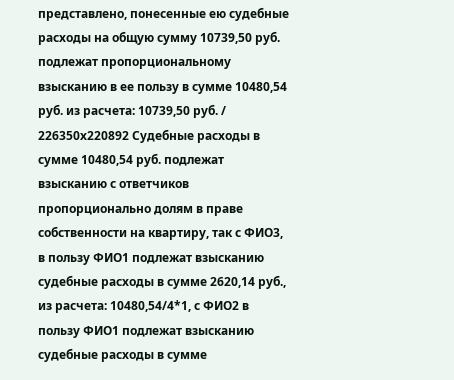представлено, понесенные ею судебные расходы на общую сумму 10739,50 руб. подлежат пропорциональному взысканию в ее пользу в сумме 10480,54 руб. из расчета: 10739,50 руб. / 226350х220892 Судебные расходы в сумме 10480,54 руб. подлежат взысканию с ответчиков пропорционально долям в праве собственности на квартиру, так с ФИО3, в пользу ФИО1 подлежат взысканию судебные расходы в сумме 2620,14 руб., из расчета: 10480,54/4*1, с ФИО2 в пользу ФИО1 подлежат взысканию судебные расходы в сумме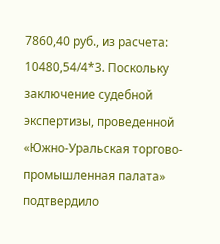7860,40 руб., из расчета: 10480,54/4*3. Поскольку заключение судебной экспертизы, проведенной «Южно-Уральская торгово-промышленная палата» подтвердило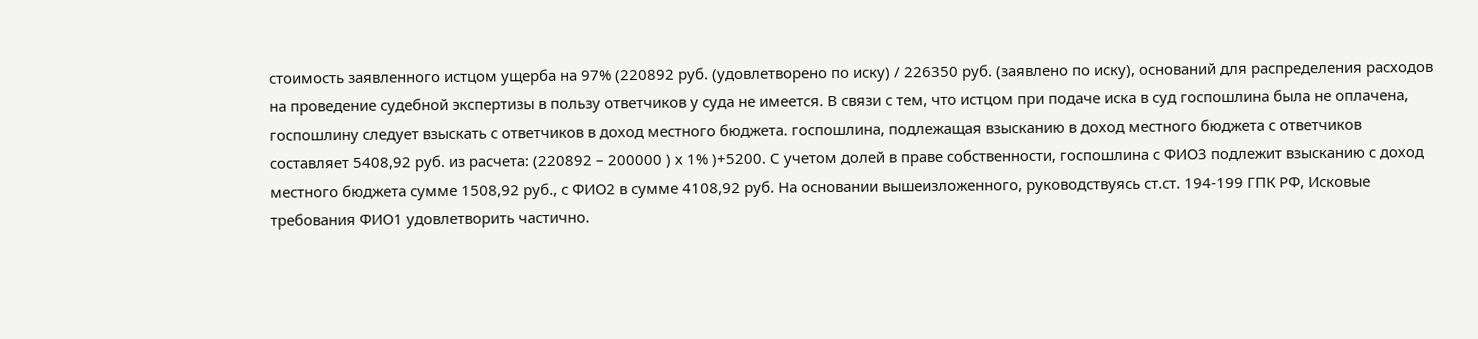стоимость заявленного истцом ущерба на 97% (220892 руб. (удовлетворено по иску) / 226350 руб. (заявлено по иску), оснований для распределения расходов на проведение судебной экспертизы в пользу ответчиков у суда не имеется. В связи с тем, что истцом при подаче иска в суд госпошлина была не оплачена, госпошлину следует взыскать с ответчиков в доход местного бюджета. госпошлина, подлежащая взысканию в доход местного бюджета с ответчиков составляет 5408,92 руб. из расчета: (220892 – 200000 ) х 1% )+5200. С учетом долей в праве собственности, госпошлина с ФИО3 подлежит взысканию с доход местного бюджета сумме 1508,92 руб., с ФИО2 в сумме 4108,92 руб. На основании вышеизложенного, руководствуясь ст.ст. 194-199 ГПК РФ, Исковые требования ФИО1 удовлетворить частично.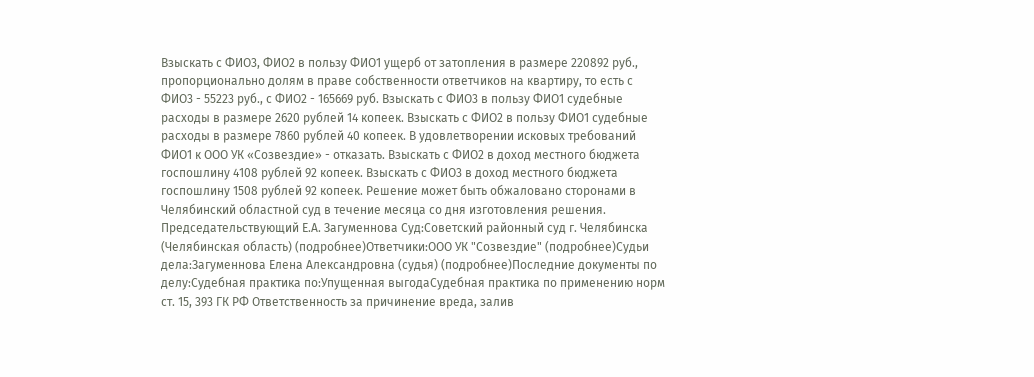Взыскать с ФИО3, ФИО2 в пользу ФИО1 ущерб от затопления в размере 220892 руб., пропорционально долям в праве собственности ответчиков на квартиру, то есть с ФИО3 - 55223 руб., с ФИО2 - 165669 руб. Взыскать с ФИО3 в пользу ФИО1 судебные расходы в размере 2620 рублей 14 копеек. Взыскать с ФИО2 в пользу ФИО1 судебные расходы в размере 7860 рублей 40 копеек. В удовлетворении исковых требований ФИО1 к ООО УК «Созвездие» - отказать. Взыскать с ФИО2 в доход местного бюджета госпошлину 4108 рублей 92 копеек. Взыскать с ФИО3 в доход местного бюджета госпошлину 1508 рублей 92 копеек. Решение может быть обжаловано сторонами в Челябинский областной суд в течение месяца со дня изготовления решения. Председательствующий Е.А. Загуменнова Суд:Советский районный суд г. Челябинска (Челябинская область) (подробнее)Ответчики:ООО УК "Созвездие" (подробнее)Судьи дела:Загуменнова Елена Александровна (судья) (подробнее)Последние документы по делу:Судебная практика по:Упущенная выгодаСудебная практика по применению норм ст. 15, 393 ГК РФ Ответственность за причинение вреда, залив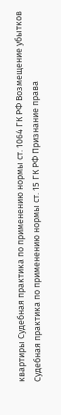квартиры Судебная практика по применению нормы ст. 1064 ГК РФ Возмещение убытков Судебная практика по применению нормы ст. 15 ГК РФ Признание права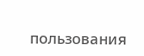пользования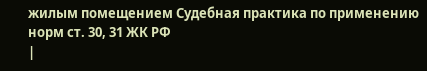жилым помещением Судебная практика по применению норм ст. 30, 31 ЖК РФ
|